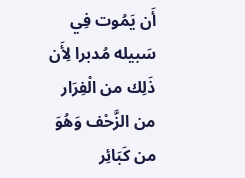أَن يَمُوت فِي سَبيله مُدبرا لِأَن ذَلِك من الْفِرَار من الزَّحْف وَهُوَ من كَبَائِر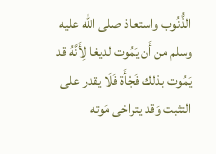الذُّنُوب واستعاذ صلى الله عليه وسلم من أَن يَمُوت لديغا لِأَنَّهُ قد يَمُوت بذلك فَجْأَة فَلَا يقدر على التثبت وَقد يتراخى مَوته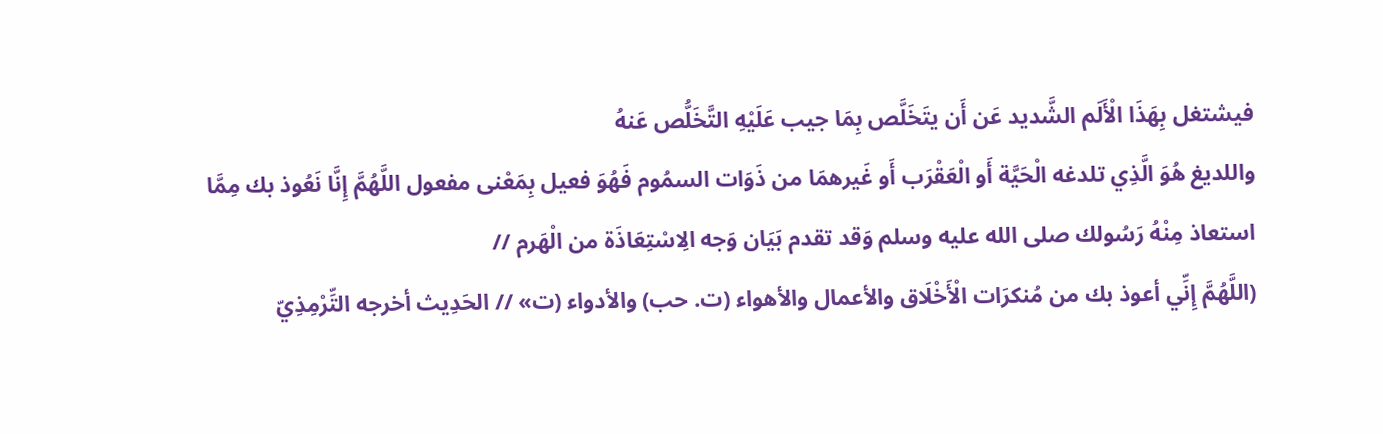فيشتغل بِهَذَا الْأَلَم الشَّديد عَن أَن يتَخَلَّص بِمَا جيب عَلَيْهِ التَّخَلُّص عَنهُ
واللديغ هُوَ الَّذِي تلدغه الْحَيَّة أَو الْعَقْرَب أَو غَيرهمَا من ذَوَات السمُوم فَهُوَ فعيل بِمَعْنى مفعول اللَّهُمَّ إِنَّا نَعُوذ بك مِمَّا استعاذ مِنْهُ رَسُولك صلى الله عليه وسلم وَقد تقدم بَيَان وَجه الِاسْتِعَاذَة من الْهَرم //
(اللَّهُمَّ إِنِّي أعوذ بك من مُنكرَات الْأَخْلَاق والأعمال والأهواء (ت. حب) والأدواء (ت» // الحَدِيث أخرجه التِّرْمِذِيّ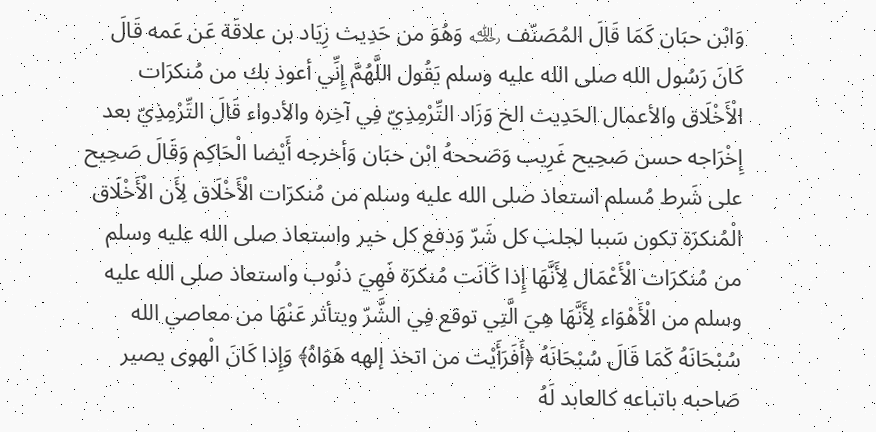وَابْن حبَان كَمَا قَالَ المُصَنّف ﵀ وَهُوَ من حَدِيث زِيَاد بن علاقَة عَن عَمه قَالَ كَانَ رَسُول الله صلى الله عليه وسلم يَقُول اللَّهُمَّ إِنِّي أعوذ بك من مُنكرَات الْأَخْلَاق والأعمال الحَدِيث الخ وَزَاد التِّرْمِذِيّ فِي آخِره والأدواء قَالَ التِّرْمِذِيّ بعد إِخْرَاجه حسن صَحِيح غَرِيب وَصَححهُ ابْن حبَان وَأخرجه أَيْضا الْحَاكِم وَقَالَ صَحِيح على شَرط مُسلم استعاذ صلى الله عليه وسلم من مُنكرَات الْأَخْلَاق لِأَن الْأَخْلَاق الْمُنكرَة تكون سَببا لجلب كل شَرّ وَدفع كل خير واستعاذ صلى الله عليه وسلم من مُنكرَات الْأَعْمَال لِأَنَّهَا إِذا كَانَت مُنكرَة فَهِيَ ذنُوب واستعاذ صلى الله عليه وسلم من الْأَهْوَاء لِأَنَّهَا هِيَ الَّتِي توقع فِي الشَّرّ ويتأثر عَنْهَا من معاصي الله سُبْحَانَهُ كَمَا قَالَ سُبْحَانَهُ ﴿أَفَرَأَيْت من اتخذ إلهه هَوَاهُ﴾ وَإِذا كَانَ الْهوى يصير صَاحبه باتباعه كالعابد لَهُ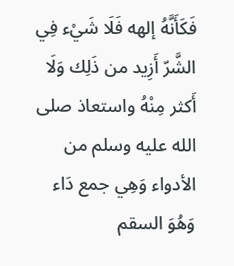فَكَأَنَّهُ إلهه فَلَا شَيْء فِي الشَّرّ أَزِيد من ذَلِك وَلَا أَكثر مِنْهُ واستعاذ صلى الله عليه وسلم من الأدواء وَهِي جمع دَاء وَهُوَ السقم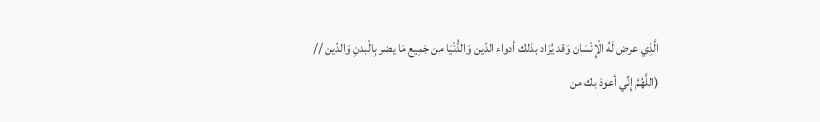الَّذِي عرض لَهُ الْإِنْسَان وَقد يُرَاد بذلك أدواء الدّين وَالدُّنْيَا من جَمِيع مَا يضر بِالْبدنِ وَالدّين //
(اللَّهُمَّ إِنِّي أعوذ بك من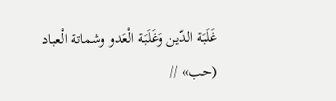غَلَبَة الدّين وَغَلَبَة الْعَدو وشماتة الْعباد (حب» //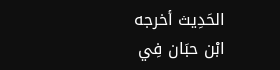الحَدِيث أخرجه ابْن حبَان فِي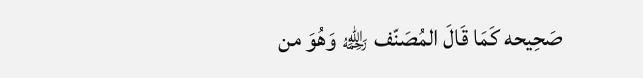صَحِيحه كَمَا قَالَ المُصَنّف ﵀ وَهُوَ من